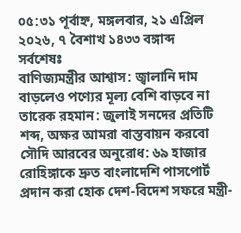০৫:৩১ পূর্বাহ্ন, মঙ্গলবার, ২১ এপ্রিল ২০২৬, ৭ বৈশাখ ১৪৩৩ বঙ্গাব্দ
সর্বশেষঃ
বাণিজ্যমন্ত্রীর আশ্বাস: জ্বালানি দাম বাড়লেও পণ্যের মূল্য বেশি বাড়বে না তারেক রহমান: জুলাই সনদের প্রতিটি শব্দ, অক্ষর আমরা বাস্তবায়ন করবো সৌদি আরবের অনুরোধ: ৬৯ হাজার রোহিঙ্গাকে দ্রুত বাংলাদেশি পাসপোর্ট প্রদান করা হোক দেশ-বিদেশ সফরে মন্ত্রী-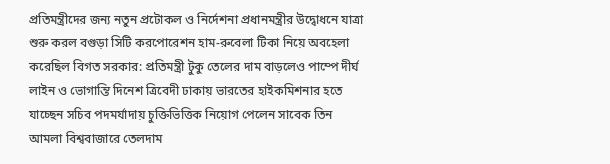প্রতিমন্ত্রীদের জন্য নতুন প্রটোকল ও নির্দেশনা প্রধানমন্ত্রীর উদ্বোধনে যাত্রা শুরু করল বগুড়া সিটি করপোরেশন হাম-রুবেলা টিকা নিয়ে অবহেলা করেছিল বিগত সরকার: প্রতিমন্ত্রী টুকু তেলের দাম বাড়লেও পাম্পে দীর্ঘ লাইন ও ভোগান্তি দিনেশ ত্রিবেদী ঢাকায় ভারতের হাইকমিশনার হতে যাচ্ছেন সচিব পদমর্যাদায় চুক্তিভিত্তিক নিয়োগ পেলেন সাবেক তিন আমলা বিশ্ববাজারে তেলদাম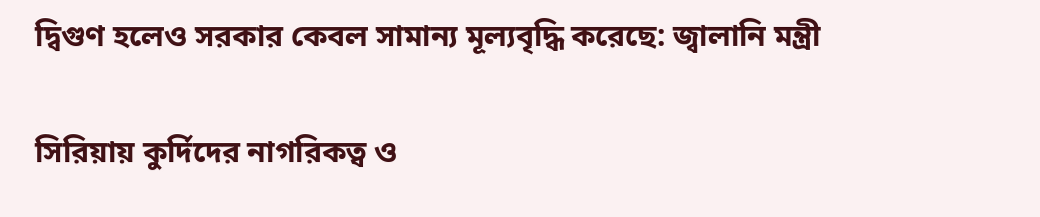দ্বিগুণ হলেও সরকার কেবল সামান্য মূল্যবৃদ্ধি করেছে: জ্বালানি মন্ত্রী

সিরিয়ায় কুর্দিদের নাগরিকত্ব ও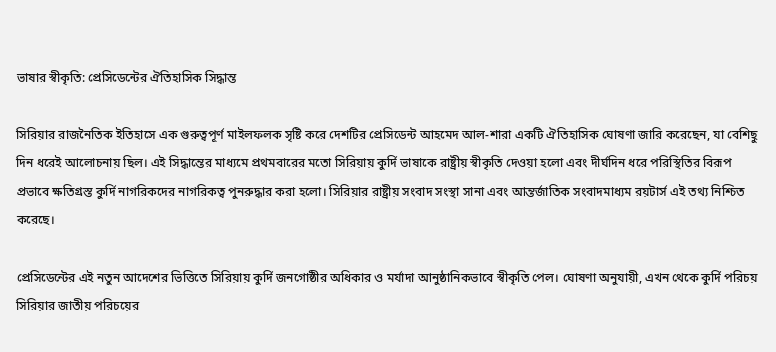ভাষার স্বীকৃতি: প্রেসিডেন্টের ঐতিহাসিক সিদ্ধান্ত

সিরিয়ার রাজনৈতিক ইতিহাসে এক গুরুত্বপূর্ণ মাইলফলক সৃষ্টি করে দেশটির প্রেসিডেন্ট আহমেদ আল-শারা একটি ঐতিহাসিক ঘোষণা জারি করেছেন, যা বেশিছু দিন ধরেই আলোচনায় ছিল। এই সিদ্ধান্তের মাধ্যমে প্রথমবারের মতো সিরিয়ায় কুর্দি ভাষাকে রাষ্ট্রীয় স্বীকৃতি দেওয়া হলো এবং দীর্ঘদিন ধরে পরিস্থিতির বিরূপ প্রভাবে ক্ষতিগ্রস্ত কুর্দি নাগরিকদের নাগরিকত্ব পুনরুদ্ধার করা হলো। সিরিয়ার রাষ্ট্রীয় সংবাদ সংস্থা সানা এবং আন্তর্জাতিক সংবাদমাধ্যম রয়টার্স এই তথ্য নিশ্চিত করেছে।

প্রেসিডেন্টের এই নতুন আদেশের ভিত্তিতে সিরিয়ায় কুর্দি জনগোষ্ঠীর অধিকার ও মর্যাদা আনুষ্ঠানিকভাবে স্বীকৃতি পেল। ঘোষণা অনুযায়ী, এখন থেকে কুর্দি পরিচয় সিরিয়ার জাতীয় পরিচয়ের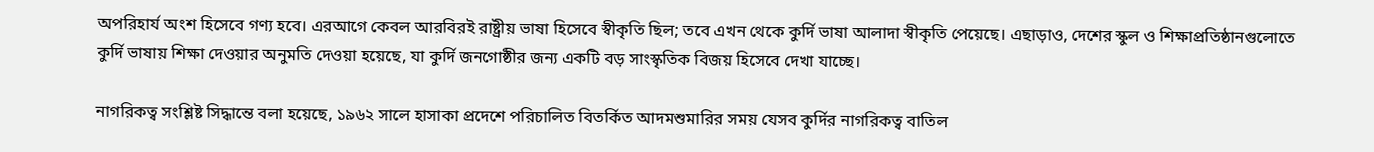অপরিহার্য অংশ হিসেবে গণ্য হবে। এরআগে কেবল আরবিরই রাষ্ট্রীয় ভাষা হিসেবে স্বীকৃতি ছিল; তবে এখন থেকে কুর্দি ভাষা আলাদা স্বীকৃতি পেয়েছে। এছাড়াও, দেশের স্কুল ও শিক্ষাপ্রতিষ্ঠানগুলোতে কুর্দি ভাষায় শিক্ষা দেওয়ার অনুমতি দেওয়া হয়েছে, যা কুর্দি জনগোষ্ঠীর জন্য একটি বড় সাংস্কৃতিক বিজয় হিসেবে দেখা যাচ্ছে।

নাগরিকত্ব সংশ্লিষ্ট সিদ্ধান্তে বলা হয়েছে, ১৯৬২ সালে হাসাকা প্রদেশে পরিচালিত বিতর্কিত আদমশুমারির সময় যেসব কুর্দির নাগরিকত্ব বাতিল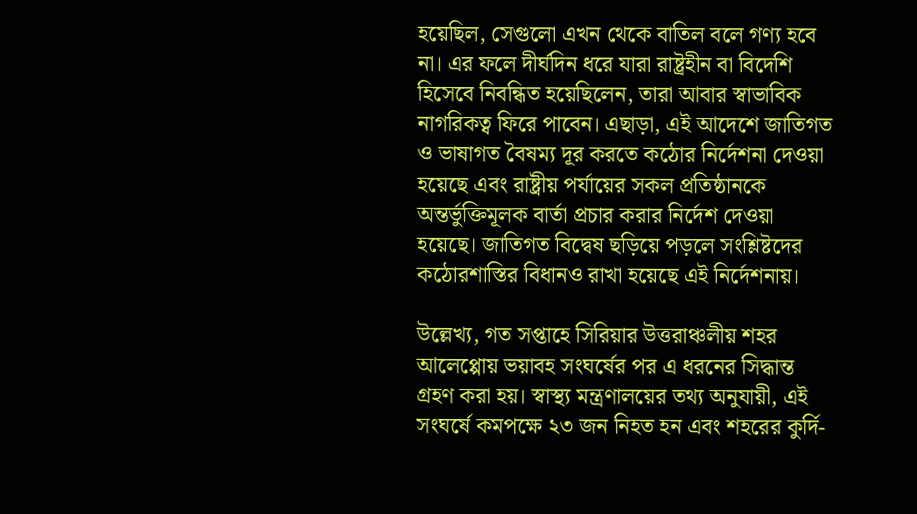হয়েছিল, সেগুলো এখন থেকে বাতিল বলে গণ্য হবে না। এর ফলে দীর্ঘদিন ধরে যারা রাষ্ট্রহীন বা বিদেশি হিসেবে নিবন্ধিত হয়েছিলেন, তারা আবার স্বাভাবিক নাগরিকত্ব ফিরে পাবেন। এছাড়া, এই আদেশে জাতিগত ও ভাষাগত বৈষম্য দূর করতে কঠোর নির্দেশনা দেওয়া হয়েছে এবং রাষ্ট্রীয় পর্যায়ের সকল প্রতিষ্ঠানকে অন্তর্ভুক্তিমূলক বার্তা প্রচার করার নির্দেশ দেওয়া হয়েছে। জাতিগত বিদ্বেষ ছড়িয়ে পড়লে সংশ্লিষ্টদের কঠোরশাস্তির বিধানও রাখা হয়েছে এই নির্দেশনায়।

উল্লেখ্য, গত সপ্তাহে সিরিয়ার উত্তরাঞ্চলীয় শহর আলেপ্পোয় ভয়াবহ সংঘর্ষের পর এ ধরনের সিদ্ধান্ত গ্রহণ করা হয়। স্বাস্থ্য মন্ত্রণালয়ের তথ্য অনুযায়ী, এই সংঘর্ষে কমপক্ষে ২৩ জন নিহত হন এবং শহরের কুর্দি-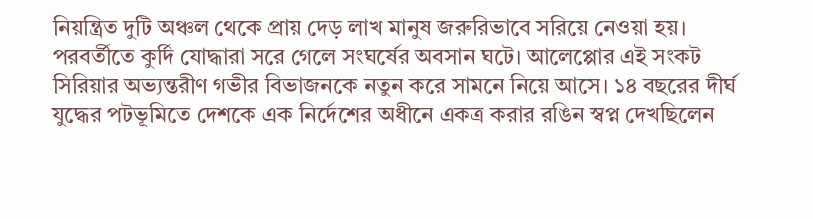নিয়ন্ত্রিত দুটি অঞ্চল থেকে প্রায় দেড় লাখ মানুষ জরুরিভাবে সরিয়ে নেওয়া হয়। পরবর্তীতে কুর্দি যোদ্ধারা সরে গেলে সংঘর্ষের অবসান ঘটে। আলেপ্পোর এই সংকট সিরিয়ার অভ্যন্তরীণ গভীর বিভাজনকে নতুন করে সামনে নিয়ে আসে। ১৪ বছরের দীর্ঘ যুদ্ধের পটভূমিতে দেশকে এক নির্দেশের অধীনে একত্র করার রঙিন স্বপ্ন দেখছিলেন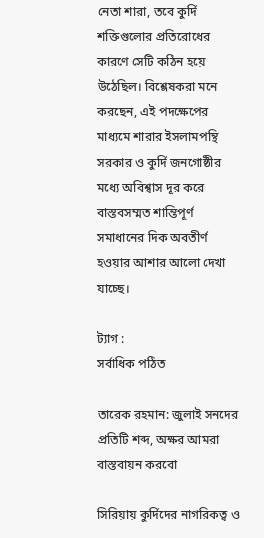নেতা শারা, তবে কুর্দি শক্তিগুলোর প্রতিরোধের কারণে সেটি কঠিন হয়ে উঠেছিল। বিশ্লেষকরা মনে করছেন, এই পদক্ষেপের মাধ্যমে শারার ইসলামপন্থি সরকার ও কুর্দি জনগোষ্ঠীর মধ্যে অবিশ্বাস দূর করে বাস্তবসম্মত শান্তিপূর্ণ সমাধানের দিক অবতীর্ণ হওয়ার আশার আলো দেখা যাচ্ছে।

ট্যাগ :
সর্বাধিক পঠিত

তারেক রহমান: জুলাই সনদের প্রতিটি শব্দ, অক্ষর আমরা বাস্তবায়ন করবো

সিরিয়ায় কুর্দিদের নাগরিকত্ব ও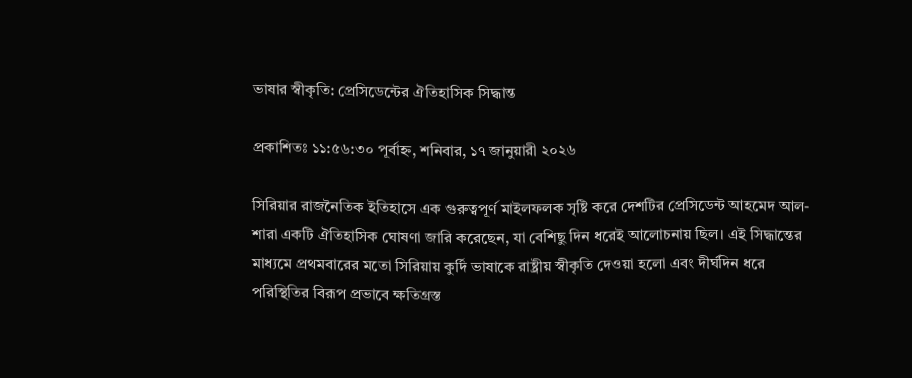ভাষার স্বীকৃতি: প্রেসিডেন্টের ঐতিহাসিক সিদ্ধান্ত

প্রকাশিতঃ ১১:৫৬:৩০ পূর্বাহ্ন, শনিবার, ১৭ জানুয়ারী ২০২৬

সিরিয়ার রাজনৈতিক ইতিহাসে এক গুরুত্বপূর্ণ মাইলফলক সৃষ্টি করে দেশটির প্রেসিডেন্ট আহমেদ আল-শারা একটি ঐতিহাসিক ঘোষণা জারি করেছেন, যা বেশিছু দিন ধরেই আলোচনায় ছিল। এই সিদ্ধান্তের মাধ্যমে প্রথমবারের মতো সিরিয়ায় কুর্দি ভাষাকে রাষ্ট্রীয় স্বীকৃতি দেওয়া হলো এবং দীর্ঘদিন ধরে পরিস্থিতির বিরূপ প্রভাবে ক্ষতিগ্রস্ত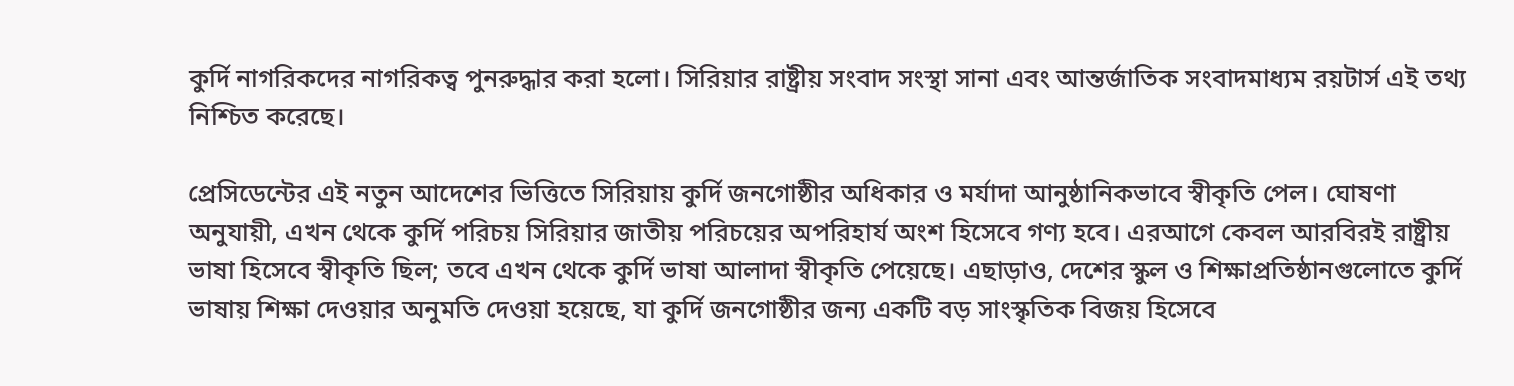কুর্দি নাগরিকদের নাগরিকত্ব পুনরুদ্ধার করা হলো। সিরিয়ার রাষ্ট্রীয় সংবাদ সংস্থা সানা এবং আন্তর্জাতিক সংবাদমাধ্যম রয়টার্স এই তথ্য নিশ্চিত করেছে।

প্রেসিডেন্টের এই নতুন আদেশের ভিত্তিতে সিরিয়ায় কুর্দি জনগোষ্ঠীর অধিকার ও মর্যাদা আনুষ্ঠানিকভাবে স্বীকৃতি পেল। ঘোষণা অনুযায়ী, এখন থেকে কুর্দি পরিচয় সিরিয়ার জাতীয় পরিচয়ের অপরিহার্য অংশ হিসেবে গণ্য হবে। এরআগে কেবল আরবিরই রাষ্ট্রীয় ভাষা হিসেবে স্বীকৃতি ছিল; তবে এখন থেকে কুর্দি ভাষা আলাদা স্বীকৃতি পেয়েছে। এছাড়াও, দেশের স্কুল ও শিক্ষাপ্রতিষ্ঠানগুলোতে কুর্দি ভাষায় শিক্ষা দেওয়ার অনুমতি দেওয়া হয়েছে, যা কুর্দি জনগোষ্ঠীর জন্য একটি বড় সাংস্কৃতিক বিজয় হিসেবে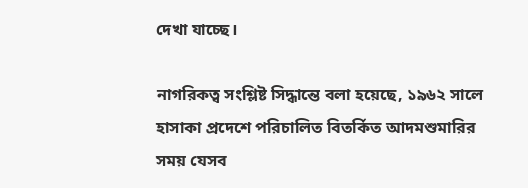দেখা যাচ্ছে।

নাগরিকত্ব সংশ্লিষ্ট সিদ্ধান্তে বলা হয়েছে, ১৯৬২ সালে হাসাকা প্রদেশে পরিচালিত বিতর্কিত আদমশুমারির সময় যেসব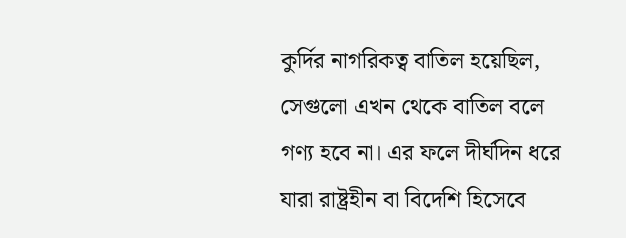কুর্দির নাগরিকত্ব বাতিল হয়েছিল, সেগুলো এখন থেকে বাতিল বলে গণ্য হবে না। এর ফলে দীর্ঘদিন ধরে যারা রাষ্ট্রহীন বা বিদেশি হিসেবে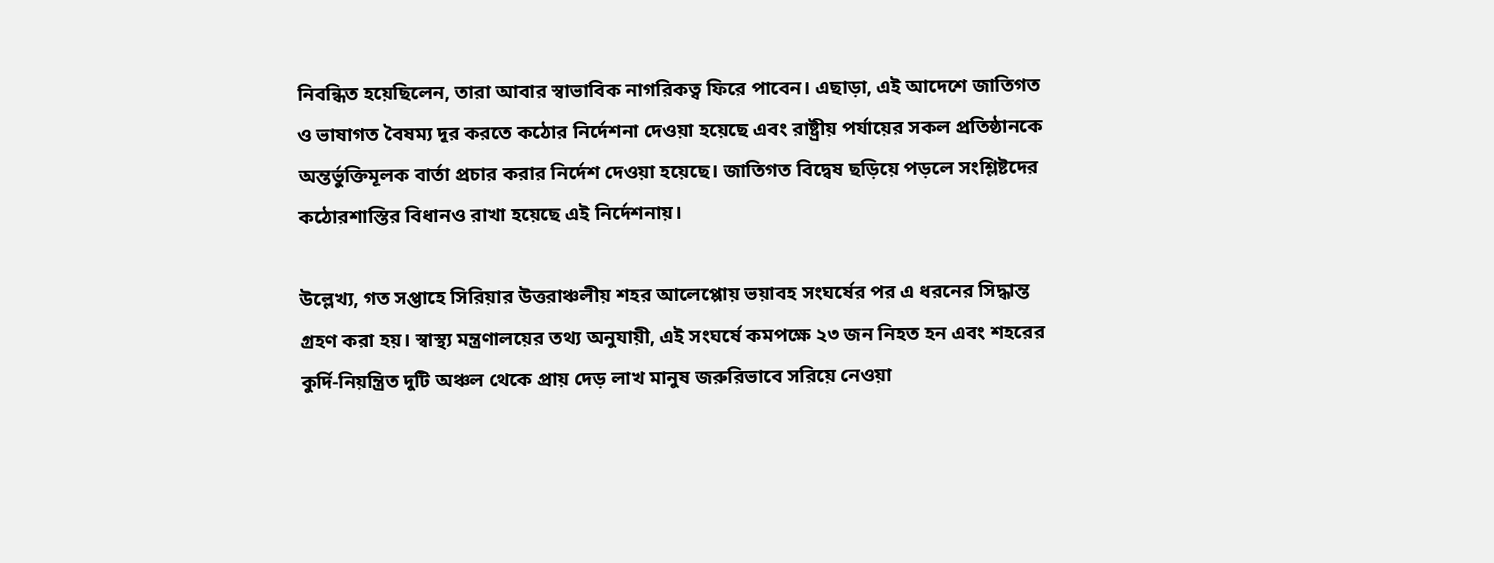নিবন্ধিত হয়েছিলেন, তারা আবার স্বাভাবিক নাগরিকত্ব ফিরে পাবেন। এছাড়া, এই আদেশে জাতিগত ও ভাষাগত বৈষম্য দূর করতে কঠোর নির্দেশনা দেওয়া হয়েছে এবং রাষ্ট্রীয় পর্যায়ের সকল প্রতিষ্ঠানকে অন্তর্ভুক্তিমূলক বার্তা প্রচার করার নির্দেশ দেওয়া হয়েছে। জাতিগত বিদ্বেষ ছড়িয়ে পড়লে সংশ্লিষ্টদের কঠোরশাস্তির বিধানও রাখা হয়েছে এই নির্দেশনায়।

উল্লেখ্য, গত সপ্তাহে সিরিয়ার উত্তরাঞ্চলীয় শহর আলেপ্পোয় ভয়াবহ সংঘর্ষের পর এ ধরনের সিদ্ধান্ত গ্রহণ করা হয়। স্বাস্থ্য মন্ত্রণালয়ের তথ্য অনুযায়ী, এই সংঘর্ষে কমপক্ষে ২৩ জন নিহত হন এবং শহরের কুর্দি-নিয়ন্ত্রিত দুটি অঞ্চল থেকে প্রায় দেড় লাখ মানুষ জরুরিভাবে সরিয়ে নেওয়া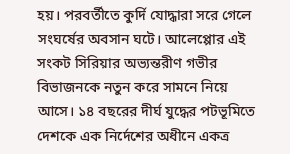হয়। পরবর্তীতে কুর্দি যোদ্ধারা সরে গেলে সংঘর্ষের অবসান ঘটে। আলেপ্পোর এই সংকট সিরিয়ার অভ্যন্তরীণ গভীর বিভাজনকে নতুন করে সামনে নিয়ে আসে। ১৪ বছরের দীর্ঘ যুদ্ধের পটভূমিতে দেশকে এক নির্দেশের অধীনে একত্র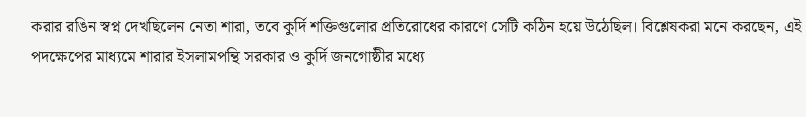করার রঙিন স্বপ্ন দেখছিলেন নেতা শারা, তবে কুর্দি শক্তিগুলোর প্রতিরোধের কারণে সেটি কঠিন হয়ে উঠেছিল। বিশ্লেষকরা মনে করছেন, এই পদক্ষেপের মাধ্যমে শারার ইসলামপন্থি সরকার ও কুর্দি জনগোষ্ঠীর মধ্যে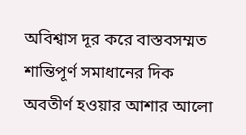অবিশ্বাস দূর করে বাস্তবসম্মত শান্তিপূর্ণ সমাধানের দিক অবতীর্ণ হওয়ার আশার আলো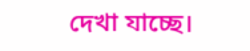দেখা যাচ্ছে।